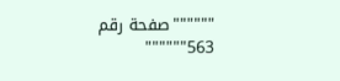""""""صفحة رقم 563""""""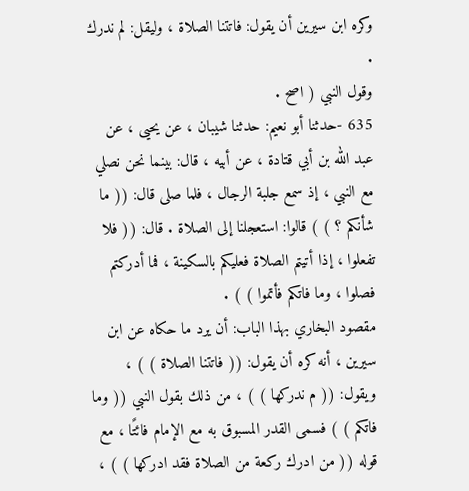وكره ابن سيرين أن يقول: فاتتنا الصلاة ، وليقل: لم ندرك .
وقول النبي ( اصح .
635 -حدثنا أبو نعيم: حدثنا شيبان ، عن يحيى ، عن عبد الله بن أبي قتادة ، عن أبيه ، قال: بينما نحن نصلي مع النبي ، إذ سمع جلبة الرجال ، فلما صلى قال: (( ما شأنكم ؟ ) ) قالوا: استعجلنا إلى الصلاة . قال: (( فلا تفعلوا ، إذا أتيتم الصلاة فعليكم بالسكينة ، فما أدركتم فصلوا ، وما فاتكم فأتموا ) ) .
مقصود البخاري بهذا الباب: أن يرد ما حكاه عن ابن سيرين ، أنه كره أن يقول: (( فاتتنا الصلاة ) ) ، ويقول: (( م ندركها ) ) ، من ذلك بقول النبي (( وما فاتكم ) ) فسمى القدر المسبوق به مع الإمام فائتًا ، مع قوله (( من ادرك ركعة من الصلاة فقد ادركها ) ) ،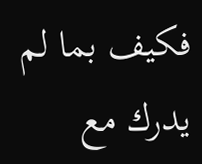فكيف بما لم يدرك مع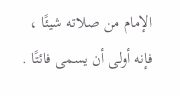الإمام من صلاته شيئًا ، فإنه أولى أن يسمى فائتًا .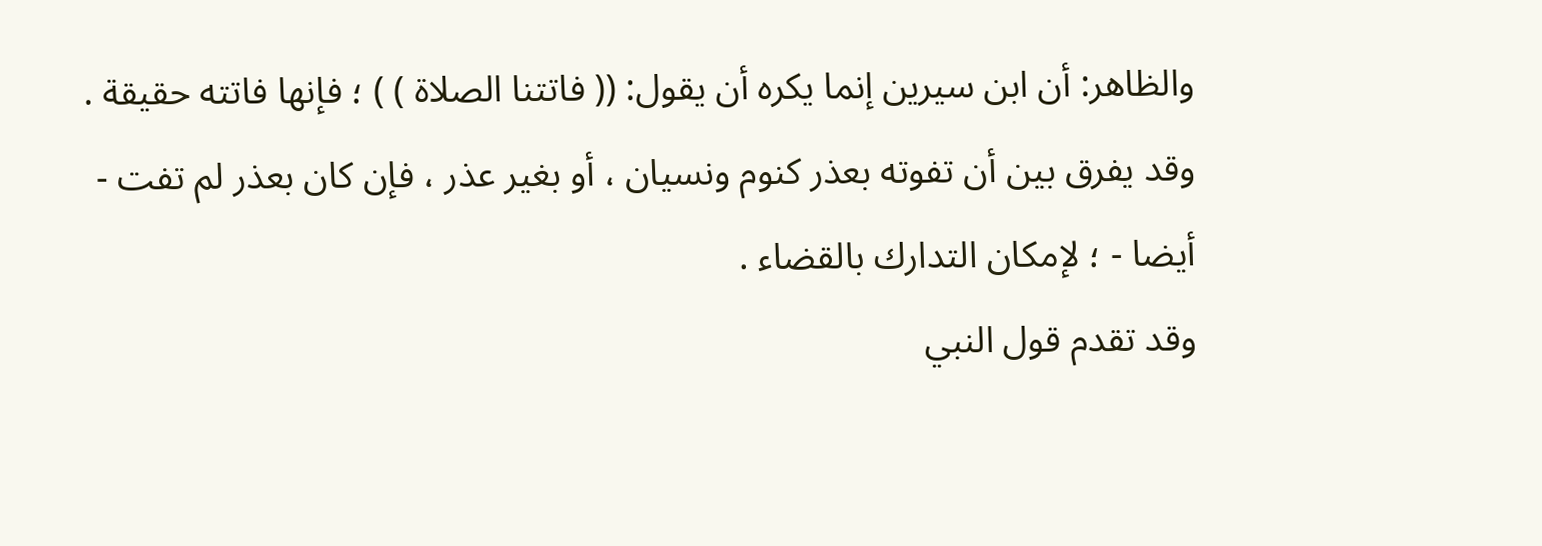والظاهر: أن ابن سيرين إنما يكره أن يقول: (( فاتتنا الصلاة ) ) ؛ فإنها فاتته حقيقة .
وقد يفرق بين أن تفوته بعذر كنوم ونسيان ، أو بغير عذر ، فإن كان بعذر لم تفت - أيضا - ؛ لإمكان التدارك بالقضاء .
وقد تقدم قول النبي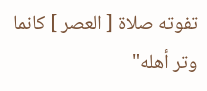تفوته صلاة [ العصر ] كانما وتر أهله"